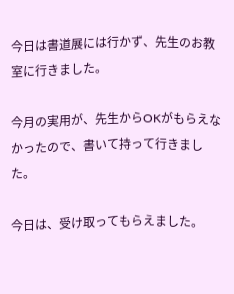今日は書道展には行かず、先生のお教室に行きました。

今月の実用が、先生からOKがもらえなかったので、書いて持って行きました。

今日は、受け取ってもらえました。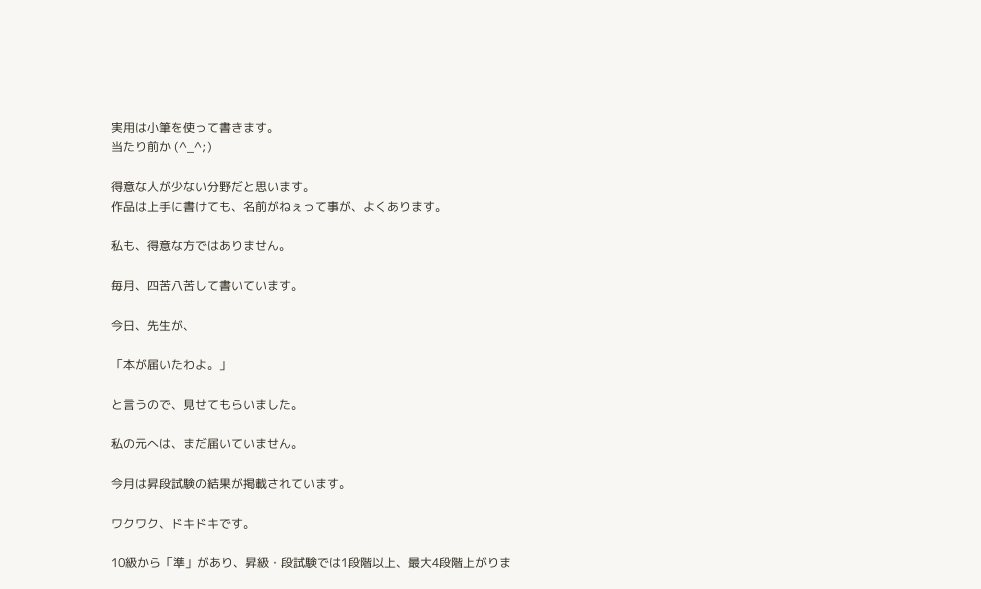実用は小筆を使って書きます。
当たり前か (^_^;)

得意な人が少ない分野だと思います。
作品は上手に書けても、名前がねぇって事が、よくあります。

私も、得意な方ではありません。

毎月、四苦八苦して書いています。

今日、先生が、

「本が届いたわよ。」

と言うので、見せてもらいました。

私の元へは、まだ届いていません。

今月は昇段試験の結果が掲載されています。

ワクワク、ドキドキです。

10級から「準」があり、昇級・段試験では1段階以上、最大4段階上がりま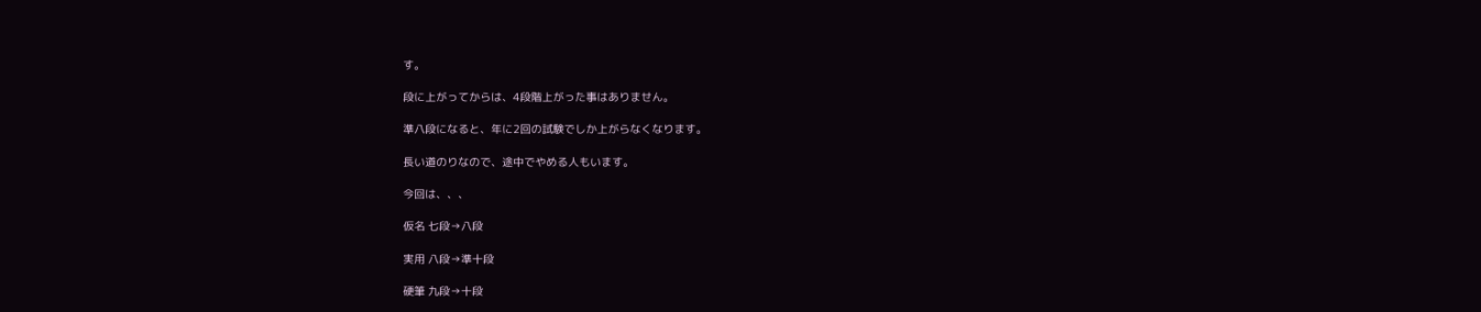す。

段に上がってからは、4段階上がった事はありません。

準八段になると、年に2回の試験でしか上がらなくなります。

長い道のりなので、途中でやめる人もいます。

今回は、、、

仮名 七段→八段

実用 八段→準十段

硬筆 九段→十段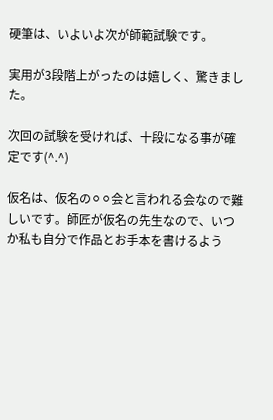硬筆は、いよいよ次が師範試験です。

実用が3段階上がったのは嬉しく、驚きました。

次回の試験を受ければ、十段になる事が確定です(^.^)

仮名は、仮名の⚪⚪会と言われる会なので難しいです。師匠が仮名の先生なので、いつか私も自分で作品とお手本を書けるよう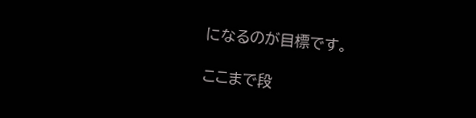になるのが目標です。

ここまで段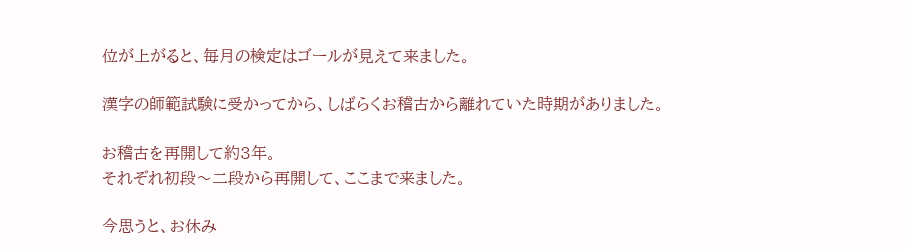位が上がると、毎月の検定はゴールが見えて来ました。

漢字の師範試験に受かってから、しばらくお稽古から離れていた時期がありました。

お稽古を再開して約3年。
それぞれ初段〜二段から再開して、ここまで来ました。

今思うと、お休み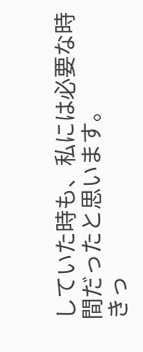していた時も、私には必要な時間だったと思います。
きっ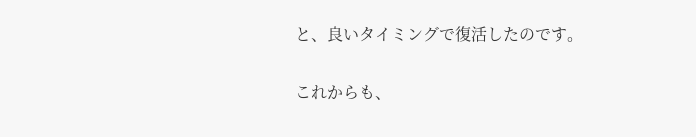と、良いタイミングで復活したのです。

これからも、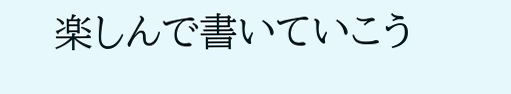楽しんで書いていこう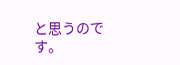と思うのです。